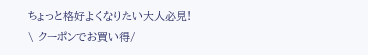ちょっと格好よくなりたい大人必見!
\ クーポンでお買い得/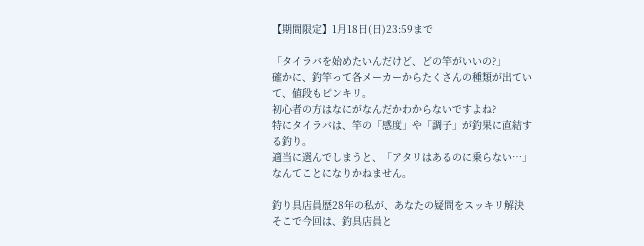【期間限定】1月18日(日)23:59まで

「タイラバを始めたいんだけど、どの竿がいいの?」
確かに、釣竿って各メーカーからたくさんの種類が出ていて、値段もピンキリ。
初心者の方はなにがなんだかわからないですよね?
特にタイラバは、竿の「感度」や「調子」が釣果に直結する釣り。
適当に選んでしまうと、「アタリはあるのに乗らない…」なんてことになりかねません。

釣り具店員歴28年の私が、あなたの疑問をスッキリ解決
そこで今回は、釣具店員と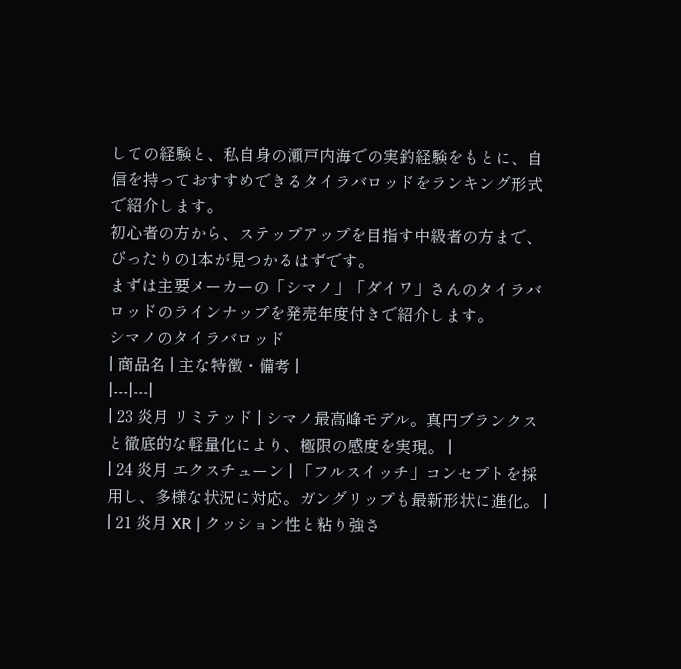しての経験と、私自身の瀬戸内海での実釣経験をもとに、自信を持っておすすめできるタイラバロッドをランキング形式で紹介します。
初心者の方から、ステップアップを目指す中級者の方まで、ぴったりの1本が見つかるはずです。
まずは主要メーカーの「シマノ」「ダイワ」さんのタイラバロッドのラインナップを発売年度付きで紹介します。
シマノのタイラバロッド
| 商品名 | 主な特徴・備考 |
|---|---|
| 23 炎月 リミテッド | シマノ最高峰モデル。真円ブランクスと徹底的な軽量化により、極限の感度を実現。 |
| 24 炎月 エクスチューン | 「フルスイッチ」コンセプトを採用し、多様な状況に対応。ガングリップも最新形状に進化。 |
| 21 炎月 XR | クッション性と粘り強さ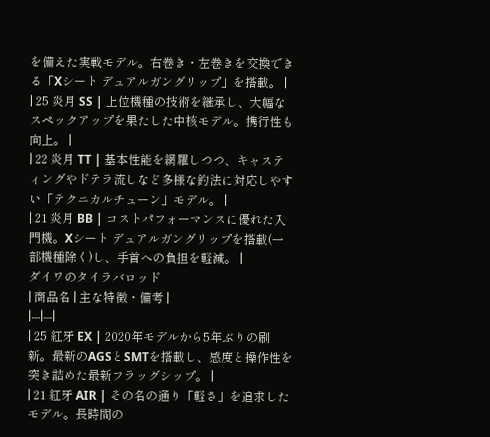を備えた実戦モデル。右巻き・左巻きを交換できる「Xシート デュアルガングリップ」を搭載。 |
| 25 炎月 SS | 上位機種の技術を継承し、大幅なスペックアップを果たした中核モデル。携行性も向上。 |
| 22 炎月 TT | 基本性能を網羅しつつ、キャスティングやドテラ流しなど多様な釣法に対応しやすい「テクニカルチューン」モデル。 |
| 21 炎月 BB | コストパフォーマンスに優れた入門機。Xシート デュアルガングリップを搭載(一部機種除く)し、手首への負担を軽減。 |
ダイワのタイラバロッド
| 商品名 | 主な特徴・備考 |
|---|---|
| 25 紅牙 EX | 2020年モデルから5年ぶりの刷新。最新のAGSとSMTを搭載し、感度と操作性を突き詰めた最新フラッグシップ。 |
| 21 紅牙 AIR | その名の通り「軽さ」を追求したモデル。長時間の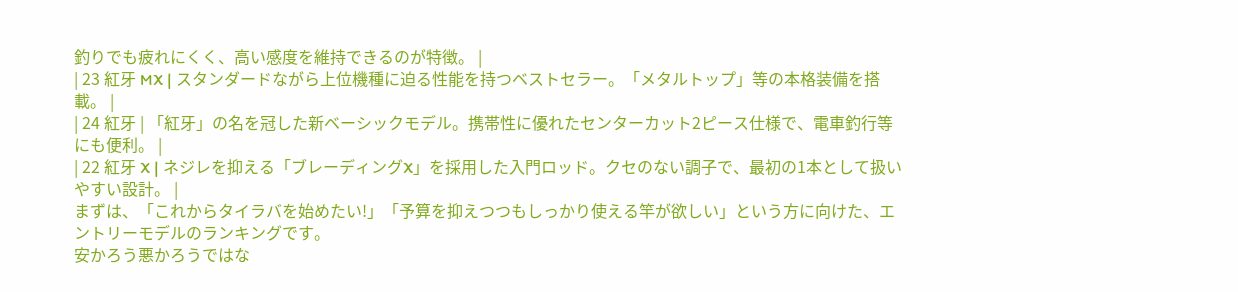釣りでも疲れにくく、高い感度を維持できるのが特徴。 |
| 23 紅牙 MX | スタンダードながら上位機種に迫る性能を持つベストセラー。「メタルトップ」等の本格装備を搭載。 |
| 24 紅牙 | 「紅牙」の名を冠した新ベーシックモデル。携帯性に優れたセンターカット2ピース仕様で、電車釣行等にも便利。 |
| 22 紅牙 X | ネジレを抑える「ブレーディングX」を採用した入門ロッド。クセのない調子で、最初の1本として扱いやすい設計。 |
まずは、「これからタイラバを始めたい!」「予算を抑えつつもしっかり使える竿が欲しい」という方に向けた、エントリーモデルのランキングです。
安かろう悪かろうではな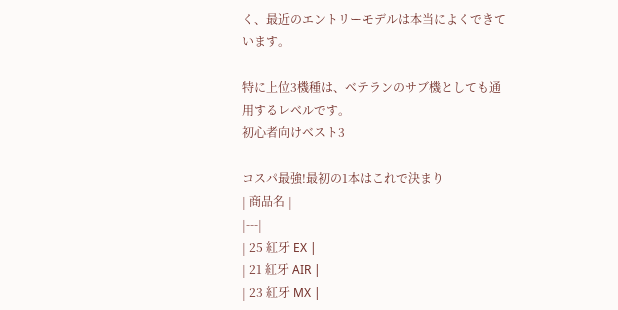く、最近のエントリーモデルは本当によくできています。

特に上位3機種は、ベテランのサブ機としても通用するレベルです。
初心者向けベスト3

コスパ最強!最初の1本はこれで決まり
| 商品名 |
|---|
| 25 紅牙 EX |
| 21 紅牙 AIR |
| 23 紅牙 MX |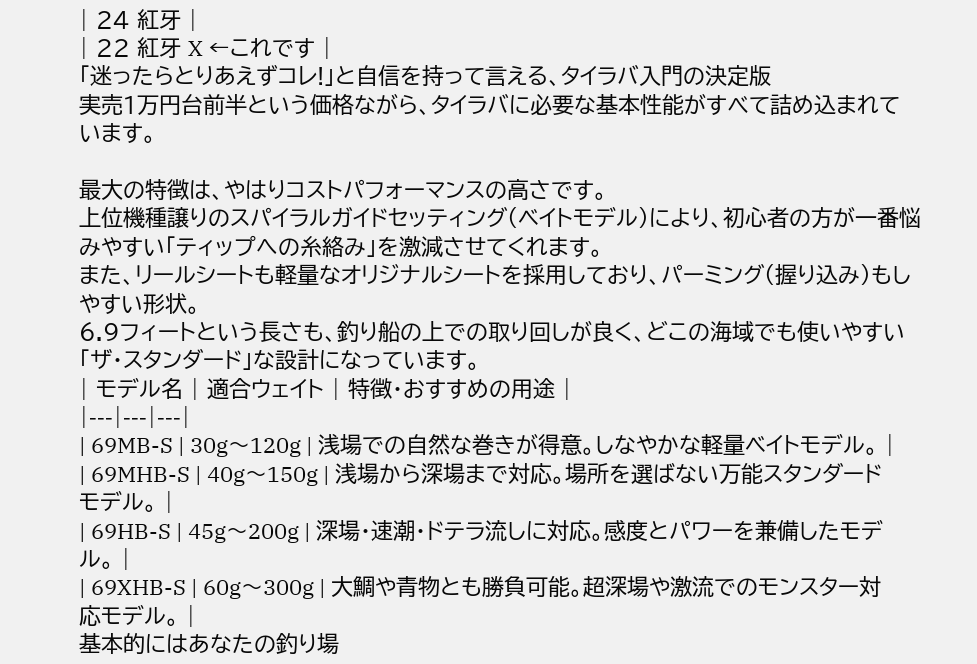| 24 紅牙 |
| 22 紅牙 X ←これです |
「迷ったらとりあえずコレ!」と自信を持って言える、タイラバ入門の決定版
実売1万円台前半という価格ながら、タイラバに必要な基本性能がすべて詰め込まれています。

最大の特徴は、やはりコストパフォーマンスの高さです。
上位機種譲りのスパイラルガイドセッティング(ベイトモデル)により、初心者の方が一番悩みやすい「ティップへの糸絡み」を激減させてくれます。
また、リールシートも軽量なオリジナルシートを採用しており、パーミング(握り込み)もしやすい形状。
6.9フィートという長さも、釣り船の上での取り回しが良く、どこの海域でも使いやすい「ザ・スタンダード」な設計になっています。
| モデル名 | 適合ウェイト | 特徴・おすすめの用途 |
|---|---|---|
| 69MB-S | 30g〜120g | 浅場での自然な巻きが得意。しなやかな軽量ベイトモデル。 |
| 69MHB-S | 40g〜150g | 浅場から深場まで対応。場所を選ばない万能スタンダードモデル。 |
| 69HB-S | 45g〜200g | 深場・速潮・ドテラ流しに対応。感度とパワーを兼備したモデル。 |
| 69XHB-S | 60g〜300g | 大鯛や青物とも勝負可能。超深場や激流でのモンスター対応モデル。 |
基本的にはあなたの釣り場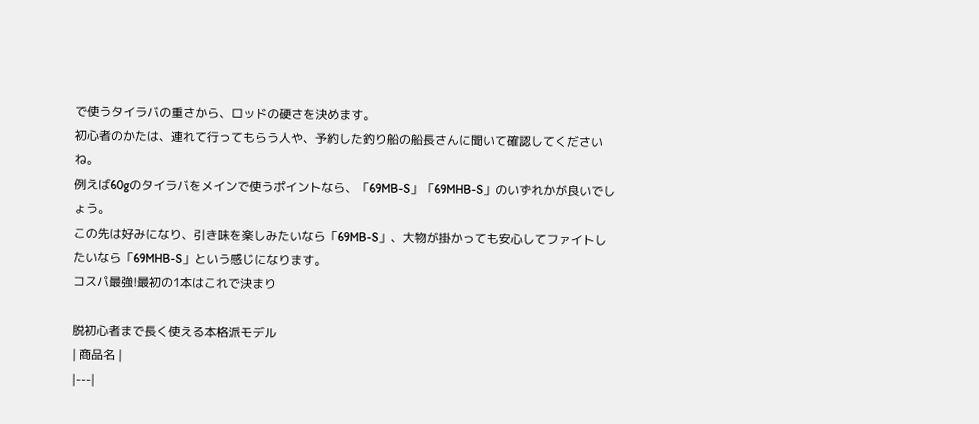で使うタイラバの重さから、ロッドの硬さを決めます。
初心者のかたは、連れて行ってもらう人や、予約した釣り船の船長さんに聞いて確認してくださいね。
例えば60gのタイラバをメインで使うポイントなら、「69MB-S」「69MHB-S」のいずれかが良いでしょう。
この先は好みになり、引き味を楽しみたいなら「69MB-S」、大物が掛かっても安心してファイトしたいなら「69MHB-S」という感じになります。
コスパ最強!最初の1本はこれで決まり

脱初心者まで長く使える本格派モデル
| 商品名 |
|---|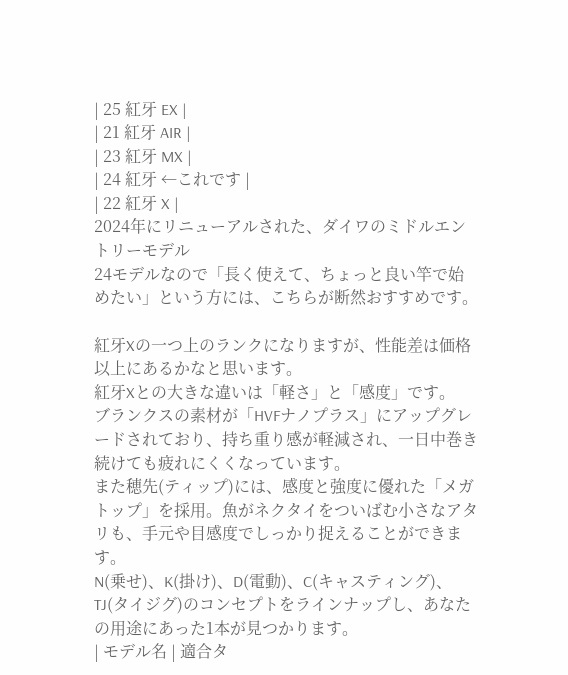| 25 紅牙 EX |
| 21 紅牙 AIR |
| 23 紅牙 MX |
| 24 紅牙 ←これです |
| 22 紅牙 X |
2024年にリニューアルされた、ダイワのミドルエントリーモデル
24モデルなので「長く使えて、ちょっと良い竿で始めたい」という方には、こちらが断然おすすめです。

紅牙Xの一つ上のランクになりますが、性能差は価格以上にあるかなと思います。
紅牙Xとの大きな違いは「軽さ」と「感度」です。
ブランクスの素材が「HVFナノプラス」にアップグレードされており、持ち重り感が軽減され、一日中巻き続けても疲れにくくなっています。
また穂先(ティップ)には、感度と強度に優れた「メガトップ」を採用。魚がネクタイをついばむ小さなアタリも、手元や目感度でしっかり捉えることができます。
N(乗せ)、K(掛け)、D(電動)、C(キャスティング)、TJ(タイジグ)のコンセプトをラインナップし、あなたの用途にあった1本が見つかります。
| モデル名 | 適合タ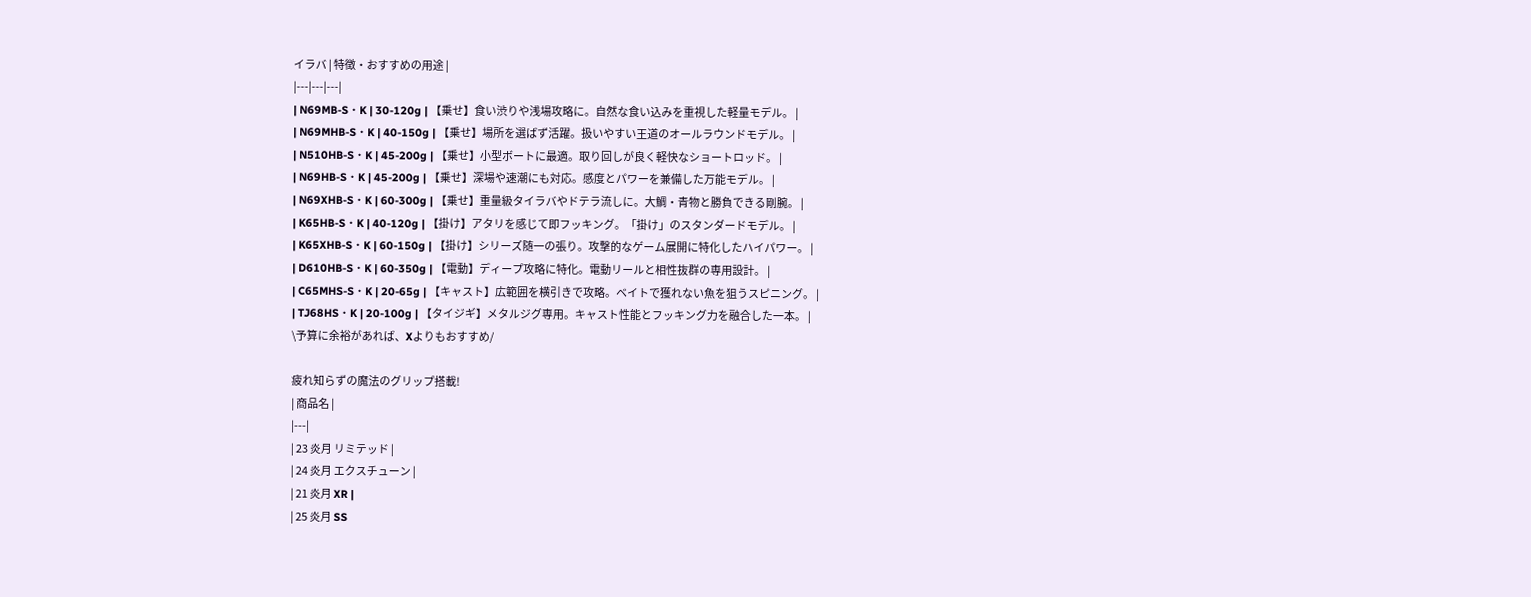イラバ | 特徴・おすすめの用途 |
|---|---|---|
| N69MB-S・K | 30-120g | 【乗せ】食い渋りや浅場攻略に。自然な食い込みを重視した軽量モデル。 |
| N69MHB-S・K | 40-150g | 【乗せ】場所を選ばず活躍。扱いやすい王道のオールラウンドモデル。 |
| N510HB-S・K | 45-200g | 【乗せ】小型ボートに最適。取り回しが良く軽快なショートロッド。 |
| N69HB-S・K | 45-200g | 【乗せ】深場や速潮にも対応。感度とパワーを兼備した万能モデル。 |
| N69XHB-S・K | 60-300g | 【乗せ】重量級タイラバやドテラ流しに。大鯛・青物と勝負できる剛腕。 |
| K65HB-S・K | 40-120g | 【掛け】アタリを感じて即フッキング。「掛け」のスタンダードモデル。 |
| K65XHB-S・K | 60-150g | 【掛け】シリーズ随一の張り。攻撃的なゲーム展開に特化したハイパワー。 |
| D610HB-S・K | 60-350g | 【電動】ディープ攻略に特化。電動リールと相性抜群の専用設計。 |
| C65MHS-S・K | 20-65g | 【キャスト】広範囲を横引きで攻略。ベイトで獲れない魚を狙うスピニング。 |
| TJ68HS・K | 20-100g | 【タイジギ】メタルジグ専用。キャスト性能とフッキング力を融合した一本。 |
\予算に余裕があれば、Xよりもおすすめ/

疲れ知らずの魔法のグリップ搭載!
| 商品名 |
|---|
| 23 炎月 リミテッド |
| 24 炎月 エクスチューン |
| 21 炎月 XR |
| 25 炎月 SS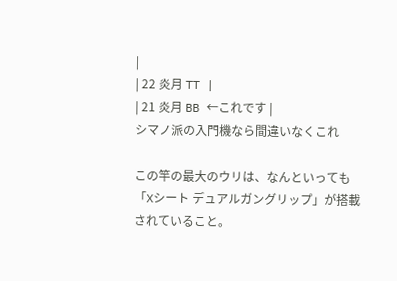|
| 22 炎月 TT |
| 21 炎月 BB ←これです |
シマノ派の入門機なら間違いなくこれ

この竿の最大のウリは、なんといっても「Xシート デュアルガングリップ」が搭載されていること。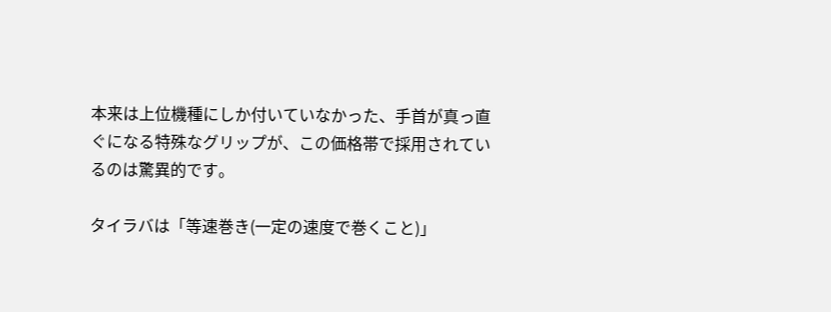本来は上位機種にしか付いていなかった、手首が真っ直ぐになる特殊なグリップが、この価格帯で採用されているのは驚異的です。

タイラバは「等速巻き(一定の速度で巻くこと)」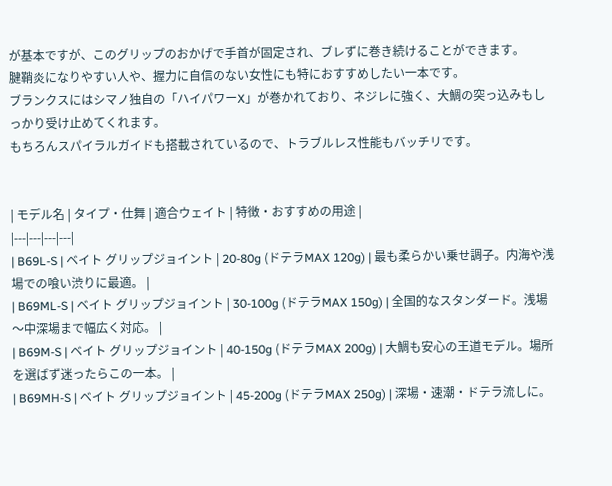が基本ですが、このグリップのおかげで手首が固定され、ブレずに巻き続けることができます。
腱鞘炎になりやすい人や、握力に自信のない女性にも特におすすめしたい一本です。
ブランクスにはシマノ独自の「ハイパワーX」が巻かれており、ネジレに強く、大鯛の突っ込みもしっかり受け止めてくれます。
もちろんスパイラルガイドも搭載されているので、トラブルレス性能もバッチリです。


| モデル名 | タイプ・仕舞 | 適合ウェイト | 特徴・おすすめの用途 |
|---|---|---|---|
| B69L-S | ベイト グリップジョイント | 20-80g (ドテラMAX 120g) | 最も柔らかい乗せ調子。内海や浅場での喰い渋りに最適。 |
| B69ML-S | ベイト グリップジョイント | 30-100g (ドテラMAX 150g) | 全国的なスタンダード。浅場〜中深場まで幅広く対応。 |
| B69M-S | ベイト グリップジョイント | 40-150g (ドテラMAX 200g) | 大鯛も安心の王道モデル。場所を選ばず迷ったらこの一本。 |
| B69MH-S | ベイト グリップジョイント | 45-200g (ドテラMAX 250g) | 深場・速潮・ドテラ流しに。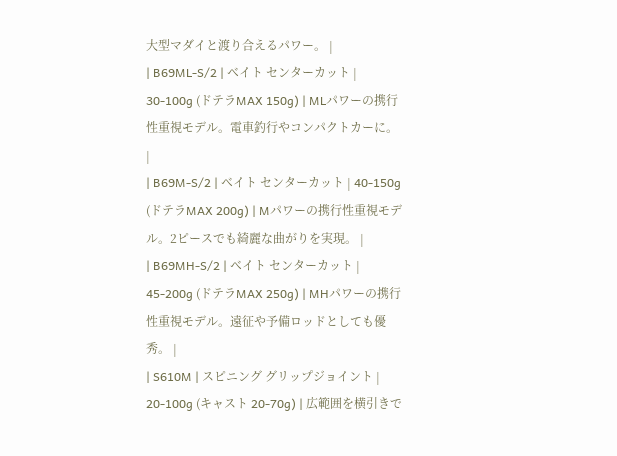大型マダイと渡り合えるパワー。 |
| B69ML-S/2 | ベイト センターカット | 30-100g (ドテラMAX 150g) | MLパワーの携行性重視モデル。電車釣行やコンパクトカーに。 |
| B69M-S/2 | ベイト センターカット | 40-150g (ドテラMAX 200g) | Mパワーの携行性重視モデル。2ピースでも綺麗な曲がりを実現。 |
| B69MH-S/2 | ベイト センターカット | 45-200g (ドテラMAX 250g) | MHパワーの携行性重視モデル。遠征や予備ロッドとしても優秀。 |
| S610M | スピニング グリップジョイント | 20-100g (キャスト 20-70g) | 広範囲を横引きで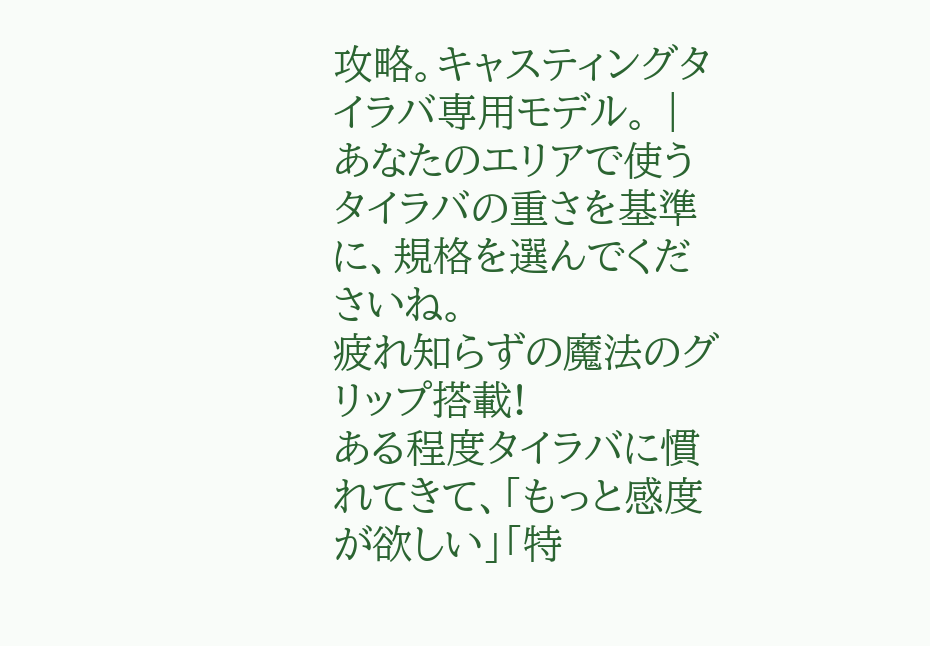攻略。キャスティングタイラバ専用モデル。 |
あなたのエリアで使うタイラバの重さを基準に、規格を選んでくださいね。
疲れ知らずの魔法のグリップ搭載!
ある程度タイラバに慣れてきて、「もっと感度が欲しい」「特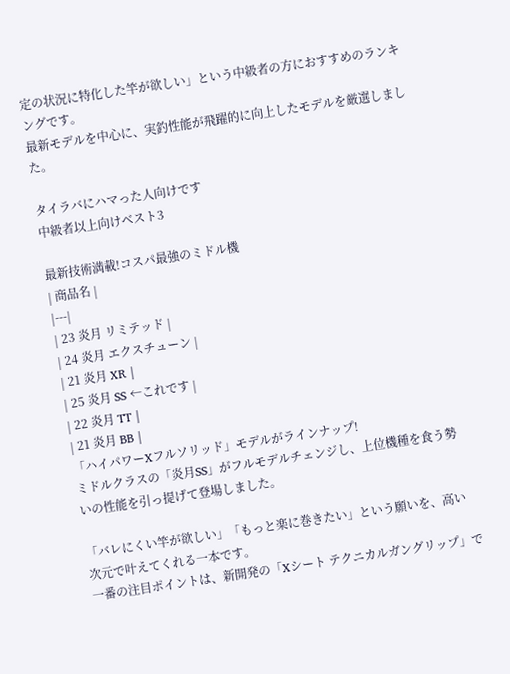定の状況に特化した竿が欲しい」という中級者の方におすすめのランキングです。
最新モデルを中心に、実釣性能が飛躍的に向上したモデルを厳選しました。

タイラバにハマった人向けです
中級者以上向けベスト3

最新技術満載!コスパ最強のミドル機
| 商品名 |
|---|
| 23 炎月 リミテッド |
| 24 炎月 エクスチューン |
| 21 炎月 XR |
| 25 炎月 SS ←これです |
| 22 炎月 TT |
| 21 炎月 BB |
「ハイパワーXフルソリッド」モデルがラインナップ!
ミドルクラスの「炎月SS」がフルモデルチェンジし、上位機種を食う勢いの性能を引っ提げて登場しました。

「バレにくい竿が欲しい」「もっと楽に巻きたい」という願いを、高い次元で叶えてくれる一本です。
一番の注目ポイントは、新開発の「Xシート テクニカルガングリップ」で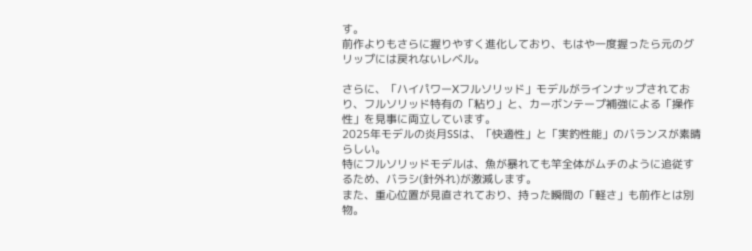す。
前作よりもさらに握りやすく進化しており、もはや一度握ったら元のグリップには戻れないレベル。

さらに、「ハイパワーXフルソリッド」モデルがラインナップされており、フルソリッド特有の「粘り」と、カーボンテープ補強による「操作性」を見事に両立しています。
2025年モデルの炎月SSは、「快適性」と「実釣性能」のバランスが素晴らしい。
特にフルソリッドモデルは、魚が暴れても竿全体がムチのように追従するため、バラシ(針外れ)が激減します。
また、重心位置が見直されており、持った瞬間の「軽さ」も前作とは別物。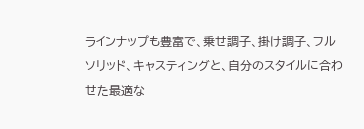ラインナップも豊富で、乗せ調子、掛け調子、フルソリッド、キャスティングと、自分のスタイルに合わせた最適な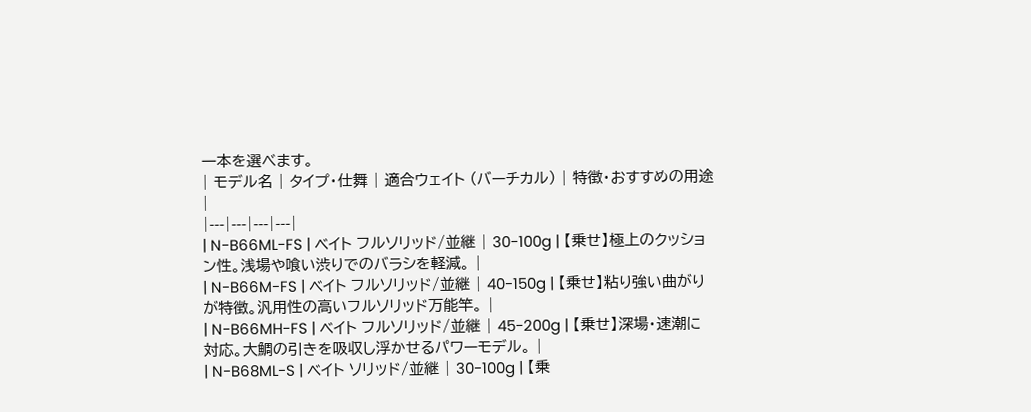一本を選べます。
| モデル名 | タイプ・仕舞 | 適合ウェイト (バーチカル) | 特徴・おすすめの用途 |
|---|---|---|---|
| N-B66ML-FS | ベイト フルソリッド/並継 | 30-100g | 【乗せ】極上のクッション性。浅場や喰い渋りでのバラシを軽減。 |
| N-B66M-FS | ベイト フルソリッド/並継 | 40-150g | 【乗せ】粘り強い曲がりが特徴。汎用性の高いフルソリッド万能竿。 |
| N-B66MH-FS | ベイト フルソリッド/並継 | 45-200g | 【乗せ】深場・速潮に対応。大鯛の引きを吸収し浮かせるパワーモデル。 |
| N-B68ML-S | ベイト ソリッド/並継 | 30-100g | 【乗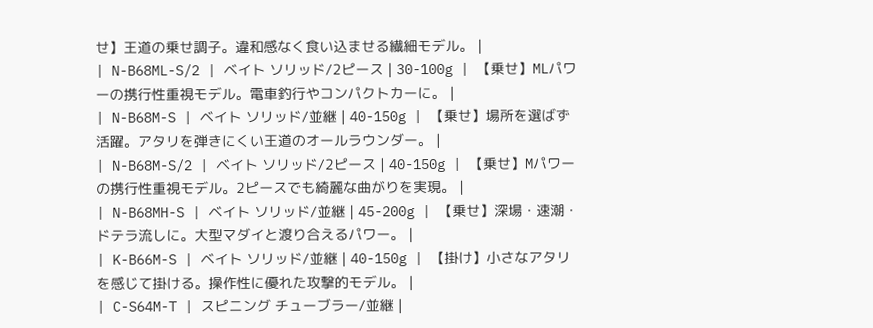せ】王道の乗せ調子。違和感なく食い込ませる繊細モデル。 |
| N-B68ML-S/2 | ベイト ソリッド/2ピース | 30-100g | 【乗せ】MLパワーの携行性重視モデル。電車釣行やコンパクトカーに。 |
| N-B68M-S | ベイト ソリッド/並継 | 40-150g | 【乗せ】場所を選ばず活躍。アタリを弾きにくい王道のオールラウンダー。 |
| N-B68M-S/2 | ベイト ソリッド/2ピース | 40-150g | 【乗せ】Mパワーの携行性重視モデル。2ピースでも綺麗な曲がりを実現。 |
| N-B68MH-S | ベイト ソリッド/並継 | 45-200g | 【乗せ】深場・速潮・ドテラ流しに。大型マダイと渡り合えるパワー。 |
| K-B66M-S | ベイト ソリッド/並継 | 40-150g | 【掛け】小さなアタリを感じて掛ける。操作性に優れた攻撃的モデル。 |
| C-S64M-T | スピニング チューブラー/並継 |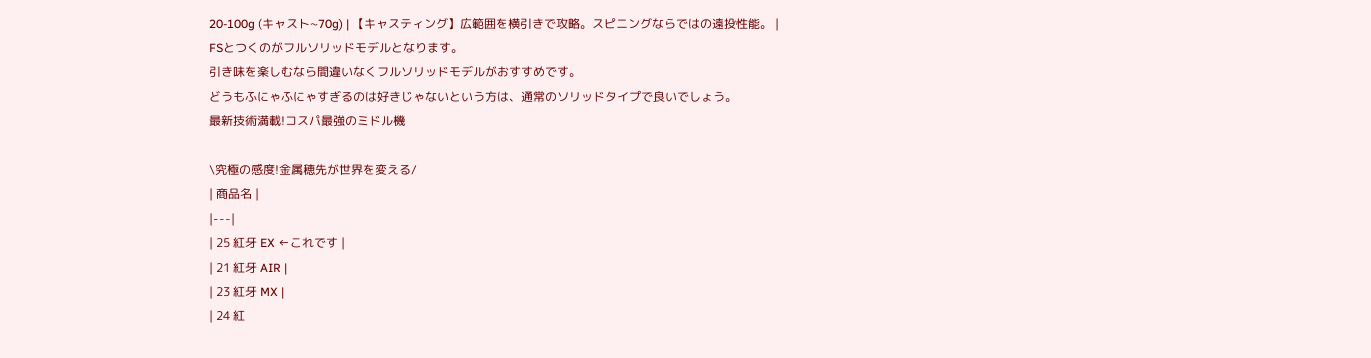20-100g (キャスト~70g) | 【キャスティング】広範囲を横引きで攻略。スピニングならではの遠投性能。 |
FSとつくのがフルソリッドモデルとなります。
引き味を楽しむなら間違いなくフルソリッドモデルがおすすめです。
どうもふにゃふにゃすぎるのは好きじゃないという方は、通常のソリッドタイプで良いでしょう。
最新技術満載!コスパ最強のミドル機

\究極の感度!金属穂先が世界を変える/
| 商品名 |
|---|
| 25 紅牙 EX ←これです |
| 21 紅牙 AIR |
| 23 紅牙 MX |
| 24 紅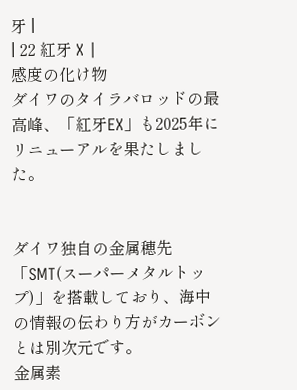牙 |
| 22 紅牙 X |
感度の化け物
ダイワのタイラバロッドの最高峰、「紅牙EX」も2025年にリニューアルを果たしました。


ダイワ独自の金属穂先「SMT(スーパーメタルトップ)」を搭載しており、海中の情報の伝わり方がカーボンとは別次元です。
金属素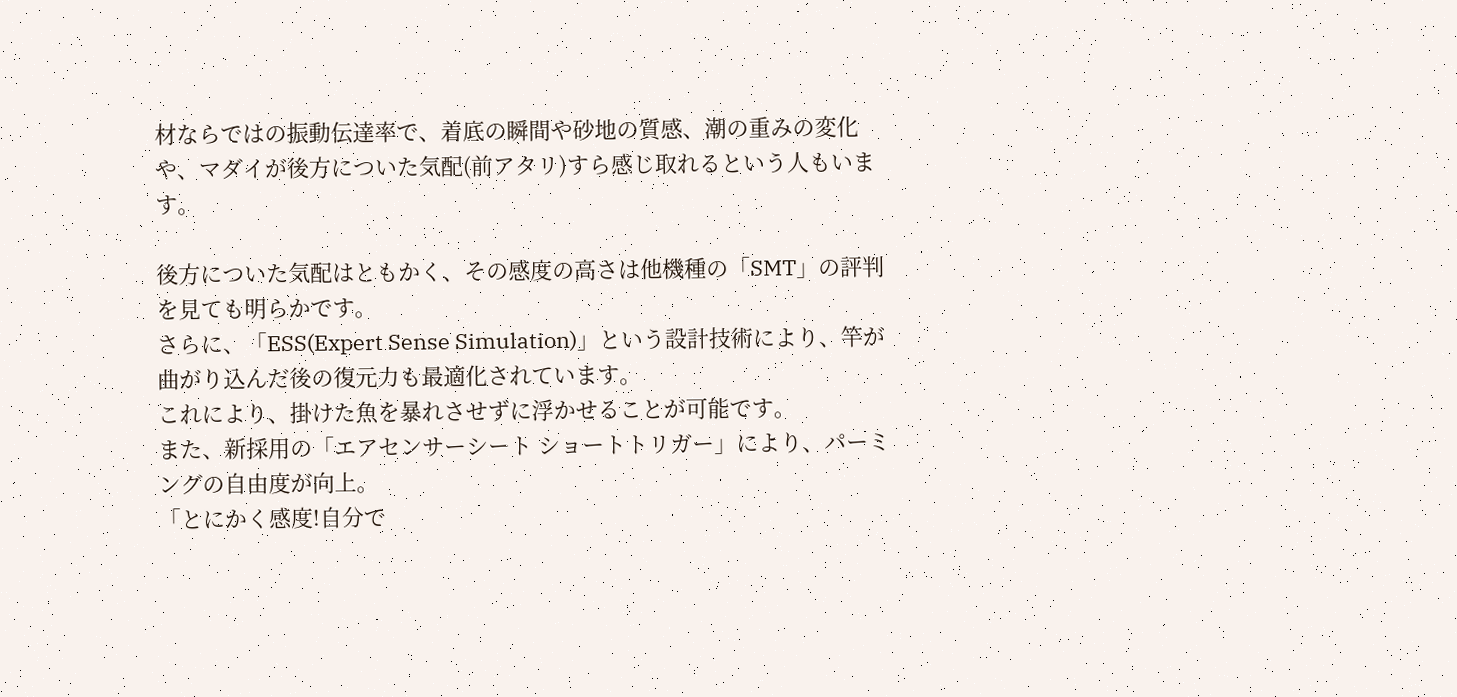材ならではの振動伝達率で、着底の瞬間や砂地の質感、潮の重みの変化や、マダイが後方についた気配(前アタリ)すら感じ取れるという人もいます。

後方についた気配はともかく、その感度の高さは他機種の「SMT」の評判を見ても明らかです。
さらに、「ESS(Expert Sense Simulation)」という設計技術により、竿が曲がり込んだ後の復元力も最適化されています。
これにより、掛けた魚を暴れさせずに浮かせることが可能です。
また、新採用の「エアセンサーシート ショートトリガー」により、パーミングの自由度が向上。
「とにかく感度!自分で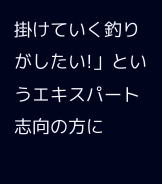掛けていく釣りがしたい!」というエキスパート志向の方に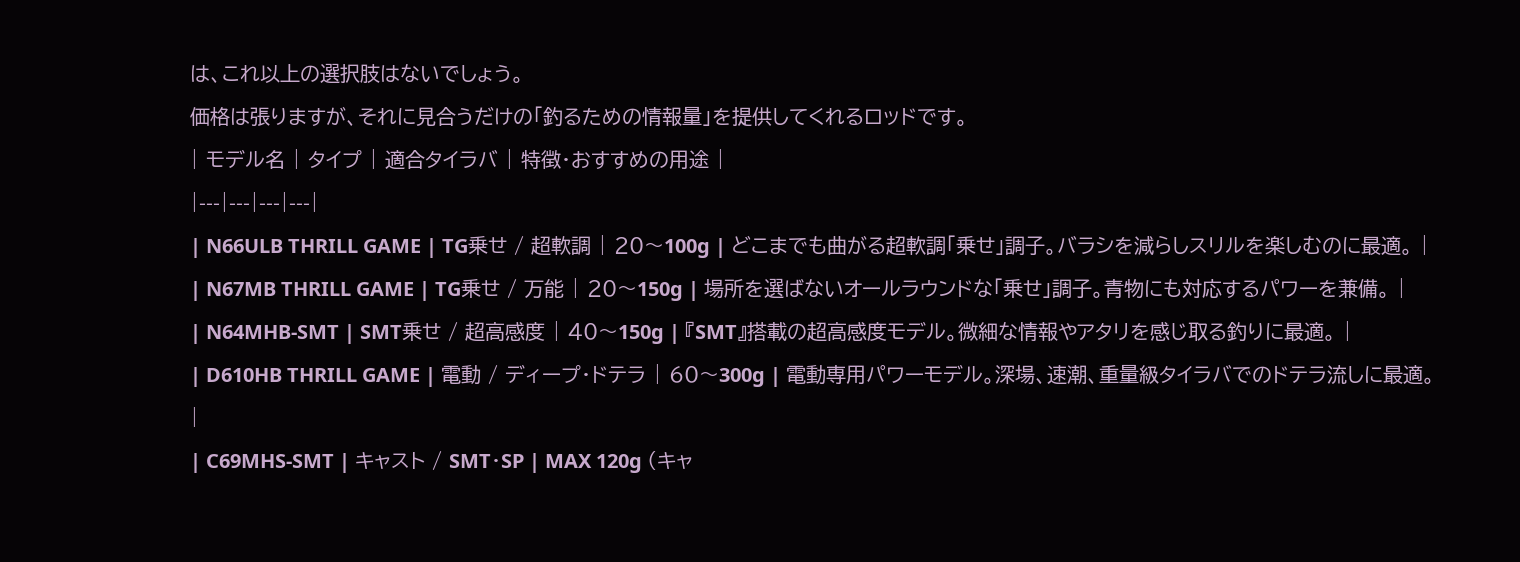は、これ以上の選択肢はないでしょう。
価格は張りますが、それに見合うだけの「釣るための情報量」を提供してくれるロッドです。
| モデル名 | タイプ | 適合タイラバ | 特徴・おすすめの用途 |
|---|---|---|---|
| N66ULB THRILL GAME | TG乗せ / 超軟調 | 20〜100g | どこまでも曲がる超軟調「乗せ」調子。バラシを減らしスリルを楽しむのに最適。 |
| N67MB THRILL GAME | TG乗せ / 万能 | 20〜150g | 場所を選ばないオールラウンドな「乗せ」調子。青物にも対応するパワーを兼備。 |
| N64MHB-SMT | SMT乗せ / 超高感度 | 40〜150g | 『SMT』搭載の超高感度モデル。微細な情報やアタリを感じ取る釣りに最適。 |
| D610HB THRILL GAME | 電動 / ディープ・ドテラ | 60〜300g | 電動専用パワーモデル。深場、速潮、重量級タイラバでのドテラ流しに最適。 |
| C69MHS-SMT | キャスト / SMT・SP | MAX 120g (キャ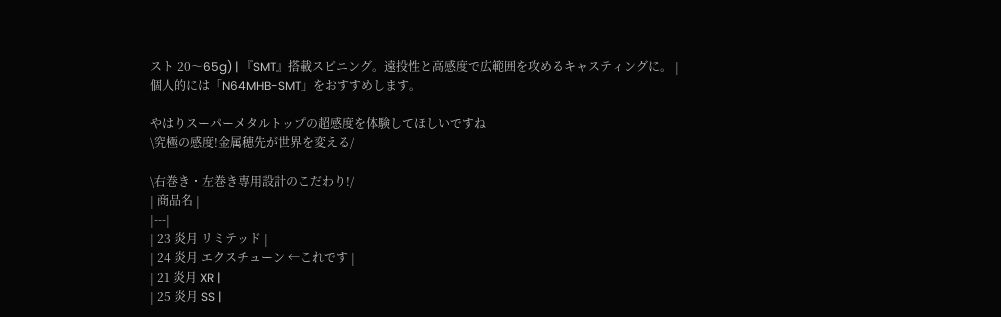スト 20〜65g) | 『SMT』搭載スピニング。遠投性と高感度で広範囲を攻めるキャスティングに。 |
個人的には「N64MHB-SMT」をおすすめします。

やはりスーパーメタルトップの超感度を体験してほしいですね
\究極の感度!金属穂先が世界を変える/

\右巻き・左巻き専用設計のこだわり!/
| 商品名 |
|---|
| 23 炎月 リミテッド |
| 24 炎月 エクスチューン ←これです |
| 21 炎月 XR |
| 25 炎月 SS |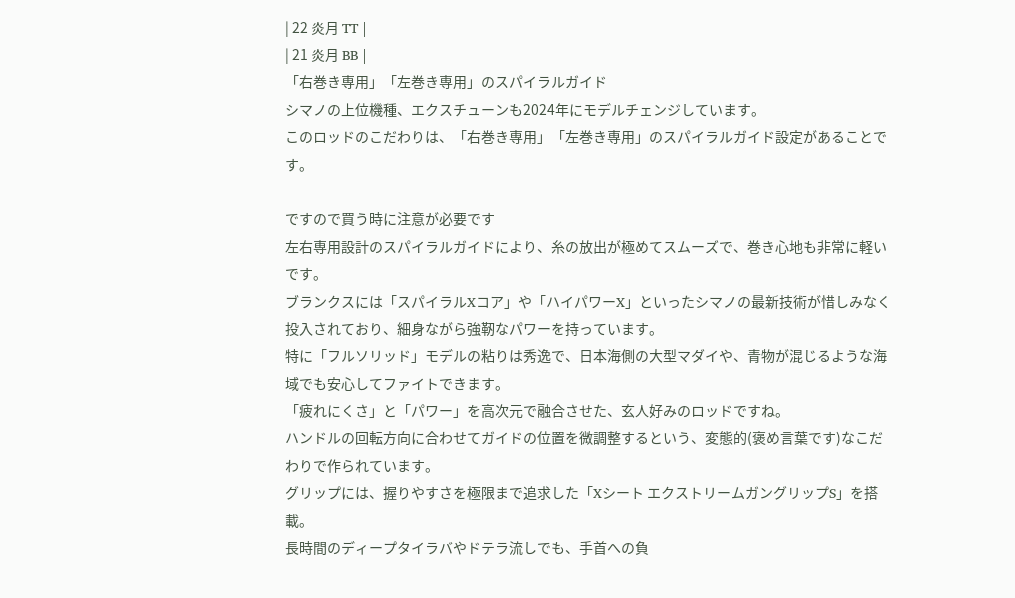| 22 炎月 TT |
| 21 炎月 BB |
「右巻き専用」「左巻き専用」のスパイラルガイド
シマノの上位機種、エクスチューンも2024年にモデルチェンジしています。
このロッドのこだわりは、「右巻き専用」「左巻き専用」のスパイラルガイド設定があることです。

ですので買う時に注意が必要です
左右専用設計のスパイラルガイドにより、糸の放出が極めてスムーズで、巻き心地も非常に軽いです。
ブランクスには「スパイラルXコア」や「ハイパワーX」といったシマノの最新技術が惜しみなく投入されており、細身ながら強靭なパワーを持っています。
特に「フルソリッド」モデルの粘りは秀逸で、日本海側の大型マダイや、青物が混じるような海域でも安心してファイトできます。
「疲れにくさ」と「パワー」を高次元で融合させた、玄人好みのロッドですね。
ハンドルの回転方向に合わせてガイドの位置を微調整するという、変態的(褒め言葉です)なこだわりで作られています。
グリップには、握りやすさを極限まで追求した「Xシート エクストリームガングリップS」を搭載。
長時間のディープタイラバやドテラ流しでも、手首への負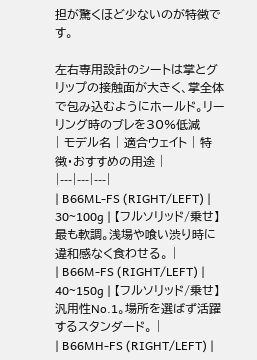担が驚くほど少ないのが特徴です。

左右専用設計のシートは掌とグリップの接触面が大きく、掌全体で包み込むようにホールド。リーリング時のブレを30%低減
| モデル名 | 適合ウェイト | 特徴・おすすめの用途 |
|---|---|---|
| B66ML-FS (RIGHT/LEFT) | 30~100g | 【フルソリッド/乗せ】最も軟調。浅場や喰い渋り時に違和感なく食わせる。 |
| B66M-FS (RIGHT/LEFT) | 40~150g | 【フルソリッド/乗せ】汎用性No.1。場所を選ばず活躍するスタンダード。 |
| B66MH-FS (RIGHT/LEFT) |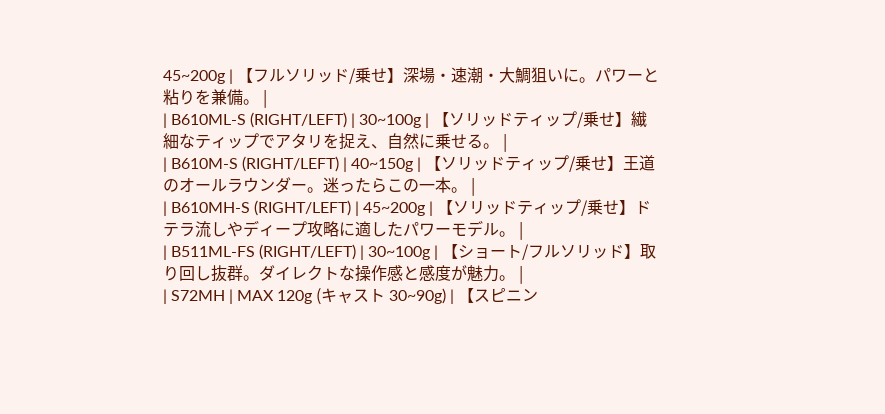45~200g | 【フルソリッド/乗せ】深場・速潮・大鯛狙いに。パワーと粘りを兼備。 |
| B610ML-S (RIGHT/LEFT) | 30~100g | 【ソリッドティップ/乗せ】繊細なティップでアタリを捉え、自然に乗せる。 |
| B610M-S (RIGHT/LEFT) | 40~150g | 【ソリッドティップ/乗せ】王道のオールラウンダー。迷ったらこの一本。 |
| B610MH-S (RIGHT/LEFT) | 45~200g | 【ソリッドティップ/乗せ】ドテラ流しやディープ攻略に適したパワーモデル。 |
| B511ML-FS (RIGHT/LEFT) | 30~100g | 【ショート/フルソリッド】取り回し抜群。ダイレクトな操作感と感度が魅力。 |
| S72MH | MAX 120g (キャスト 30~90g) | 【スピニン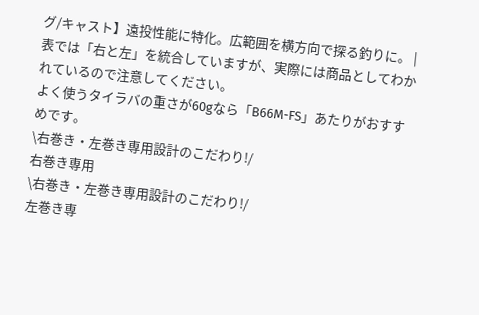グ/キャスト】遠投性能に特化。広範囲を横方向で探る釣りに。 |
表では「右と左」を統合していますが、実際には商品としてわかれているので注意してください。
よく使うタイラバの重さが60gなら「B66M-FS」あたりがおすすめです。
\右巻き・左巻き専用設計のこだわり!/
右巻き専用
\右巻き・左巻き専用設計のこだわり!/
左巻き専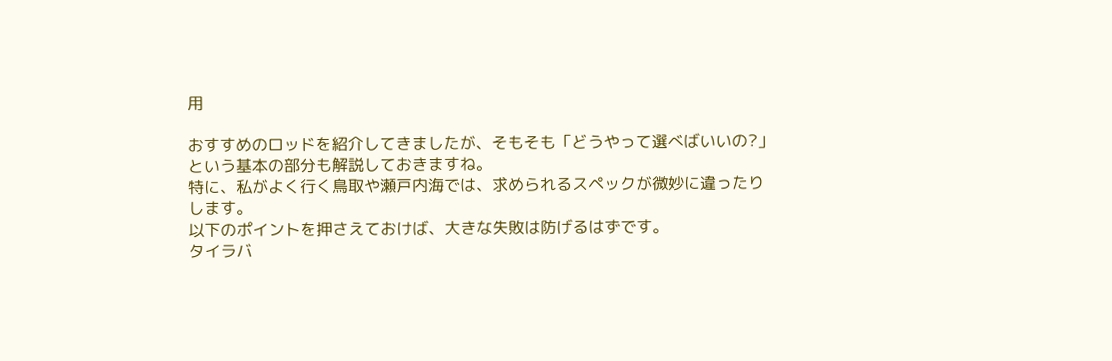用

おすすめのロッドを紹介してきましたが、そもそも「どうやって選べばいいの?」という基本の部分も解説しておきますね。
特に、私がよく行く鳥取や瀬戸内海では、求められるスペックが微妙に違ったりします。
以下のポイントを押さえておけば、大きな失敗は防げるはずです。
タイラバ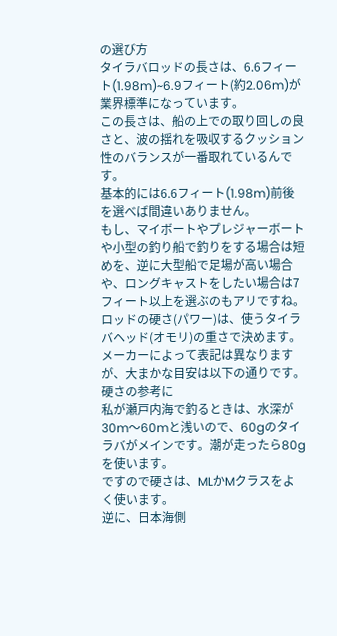の選び方
タイラバロッドの長さは、6.6フィート(1.98m)~6.9フィート(約2.06m)が業界標準になっています。
この長さは、船の上での取り回しの良さと、波の揺れを吸収するクッション性のバランスが一番取れているんです。
基本的には6.6フィート(1.98m)前後を選べば間違いありません。
もし、マイボートやプレジャーボートや小型の釣り船で釣りをする場合は短めを、逆に大型船で足場が高い場合や、ロングキャストをしたい場合は7フィート以上を選ぶのもアリですね。
ロッドの硬さ(パワー)は、使うタイラバヘッド(オモリ)の重さで決めます。
メーカーによって表記は異なりますが、大まかな目安は以下の通りです。
硬さの参考に
私が瀬戸内海で釣るときは、水深が30m〜60mと浅いので、60gのタイラバがメインです。潮が走ったら80gを使います。
ですので硬さは、MLかMクラスをよく使います。
逆に、日本海側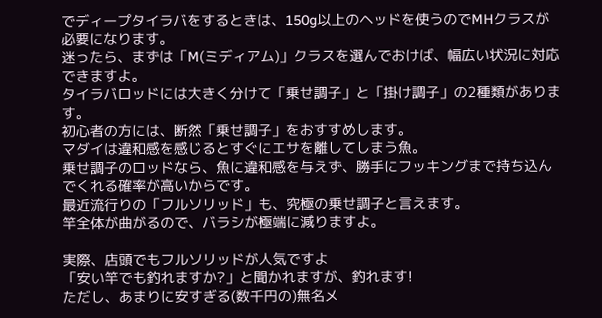でディープタイラバをするときは、150g以上のヘッドを使うのでMHクラスが必要になります。
迷ったら、まずは「M(ミディアム)」クラスを選んでおけば、幅広い状況に対応できますよ。
タイラバロッドには大きく分けて「乗せ調子」と「掛け調子」の2種類があります。
初心者の方には、断然「乗せ調子」をおすすめします。
マダイは違和感を感じるとすぐにエサを離してしまう魚。
乗せ調子のロッドなら、魚に違和感を与えず、勝手にフッキングまで持ち込んでくれる確率が高いからです。
最近流行りの「フルソリッド」も、究極の乗せ調子と言えます。
竿全体が曲がるので、バラシが極端に減りますよ。

実際、店頭でもフルソリッドが人気ですよ
「安い竿でも釣れますか?」と聞かれますが、釣れます!
ただし、あまりに安すぎる(数千円の)無名メ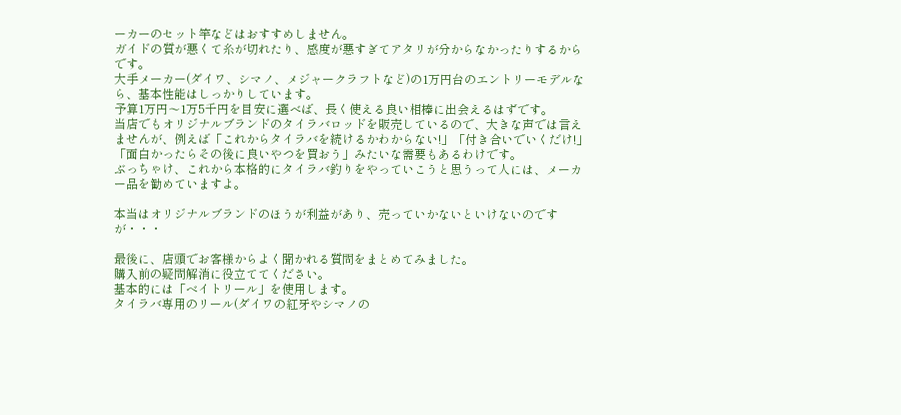ーカーのセット竿などはおすすめしません。
ガイドの質が悪くて糸が切れたり、感度が悪すぎてアタリが分からなかったりするからです。
大手メーカー(ダイワ、シマノ、メジャークラフトなど)の1万円台のエントリーモデルなら、基本性能はしっかりしています。
予算1万円〜1万5千円を目安に選べば、長く使える良い相棒に出会えるはずです。
当店でもオリジナルブランドのタイラバロッドを販売しているので、大きな声では言えませんが、例えば「これからタイラバを続けるかわからない!」「付き合いでいくだけ!」「面白かったらその後に良いやつを買おう」みたいな需要もあるわけです。
ぶっちゃけ、これから本格的にタイラバ釣りをやっていこうと思うって人には、メーカー品を勧めていますよ。

本当はオリジナルブランドのほうが利益があり、売っていかないといけないのですが・・・

最後に、店頭でお客様からよく聞かれる質問をまとめてみました。
購入前の疑問解消に役立ててください。
基本的には「ベイトリール」を使用します。
タイラバ専用のリール(ダイワの紅牙やシマノの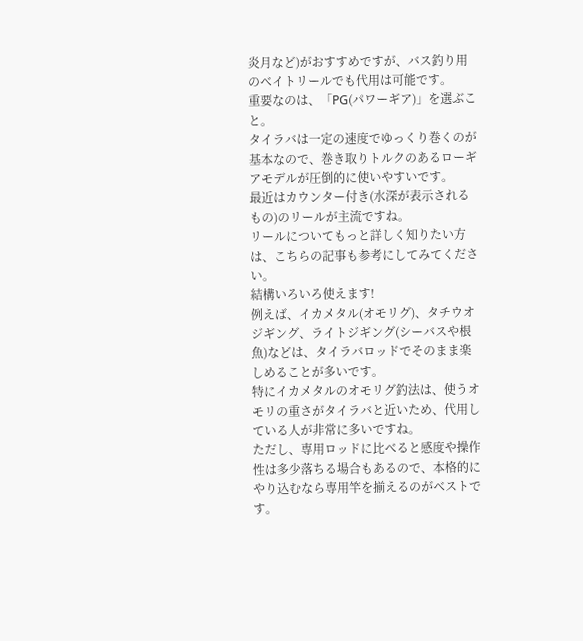炎月など)がおすすめですが、バス釣り用のベイトリールでも代用は可能です。
重要なのは、「PG(パワーギア)」を選ぶこと。
タイラバは一定の速度でゆっくり巻くのが基本なので、巻き取りトルクのあるローギアモデルが圧倒的に使いやすいです。
最近はカウンター付き(水深が表示されるもの)のリールが主流ですね。
リールについてもっと詳しく知りたい方は、こちらの記事も参考にしてみてください。
結構いろいろ使えます!
例えば、イカメタル(オモリグ)、タチウオジギング、ライトジギング(シーバスや根魚)などは、タイラバロッドでそのまま楽しめることが多いです。
特にイカメタルのオモリグ釣法は、使うオモリの重さがタイラバと近いため、代用している人が非常に多いですね。
ただし、専用ロッドに比べると感度や操作性は多少落ちる場合もあるので、本格的にやり込むなら専用竿を揃えるのがベストです。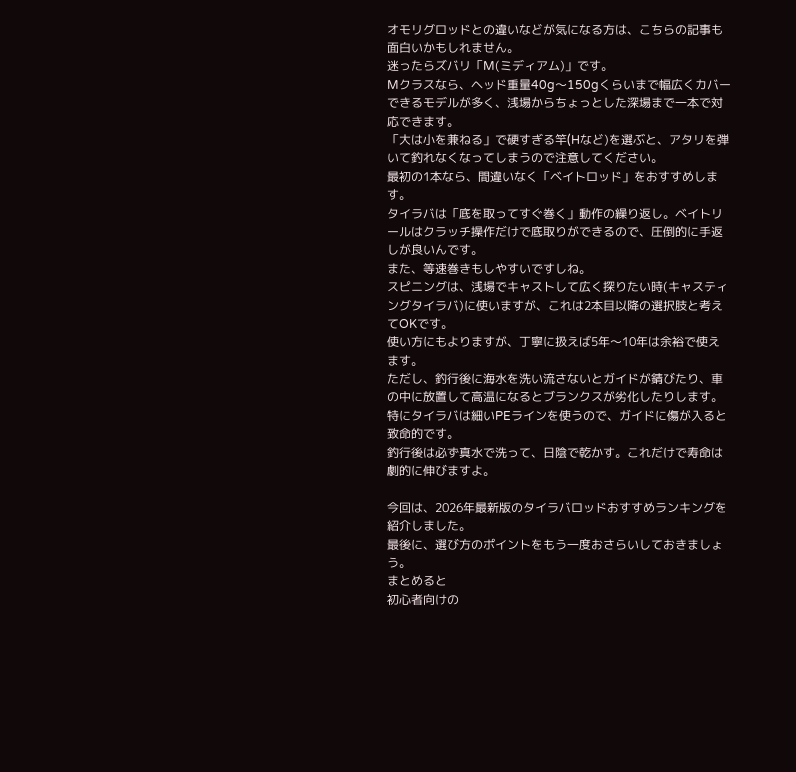オモリグロッドとの違いなどが気になる方は、こちらの記事も面白いかもしれません。
迷ったらズバリ「M(ミディアム)」です。
Mクラスなら、ヘッド重量40g〜150gくらいまで幅広くカバーできるモデルが多く、浅場からちょっとした深場まで一本で対応できます。
「大は小を兼ねる」で硬すぎる竿(Hなど)を選ぶと、アタリを弾いて釣れなくなってしまうので注意してください。
最初の1本なら、間違いなく「ベイトロッド」をおすすめします。
タイラバは「底を取ってすぐ巻く」動作の繰り返し。ベイトリールはクラッチ操作だけで底取りができるので、圧倒的に手返しが良いんです。
また、等速巻きもしやすいですしね。
スピニングは、浅場でキャストして広く探りたい時(キャスティングタイラバ)に使いますが、これは2本目以降の選択肢と考えてOKです。
使い方にもよりますが、丁寧に扱えば5年〜10年は余裕で使えます。
ただし、釣行後に海水を洗い流さないとガイドが錆びたり、車の中に放置して高温になるとブランクスが劣化したりします。
特にタイラバは細いPEラインを使うので、ガイドに傷が入ると致命的です。
釣行後は必ず真水で洗って、日陰で乾かす。これだけで寿命は劇的に伸びますよ。

今回は、2026年最新版のタイラバロッドおすすめランキングを紹介しました。
最後に、選び方のポイントをもう一度おさらいしておきましょう。
まとめると
初心者向けの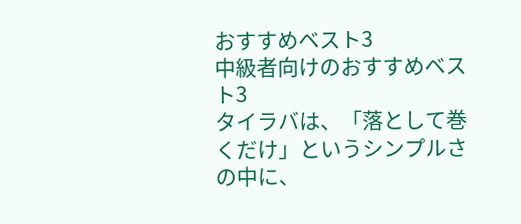おすすめベスト3
中級者向けのおすすめベスト3
タイラバは、「落として巻くだけ」というシンプルさの中に、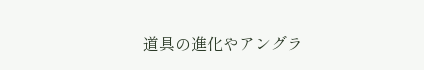道具の進化やアングラ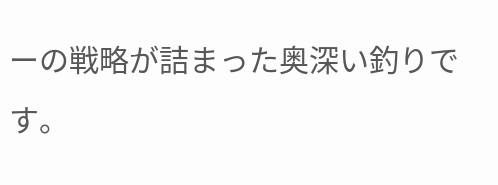ーの戦略が詰まった奥深い釣りです。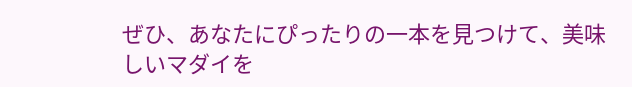ぜひ、あなたにぴったりの一本を見つけて、美味しいマダイを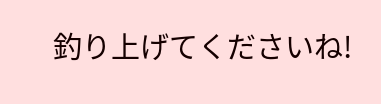釣り上げてくださいね!